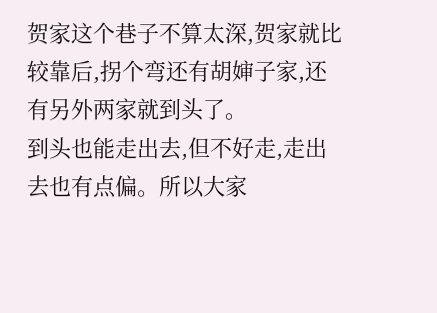贺家这个巷子不算太深,贺家就比较靠后,拐个弯还有胡婶子家,还有另外两家就到头了。
到头也能走出去,但不好走,走出去也有点偏。所以大家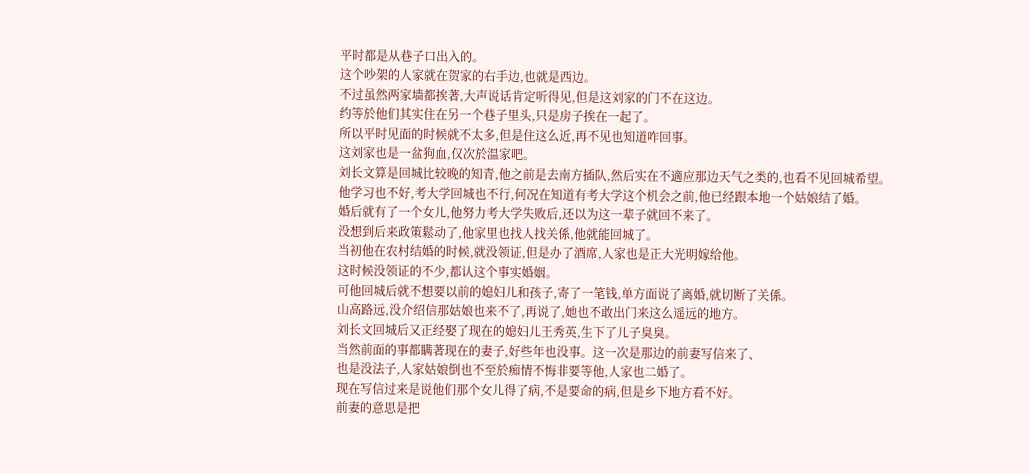平时都是从巷子口出入的。
这个吵架的人家就在贺家的右手边,也就是西边。
不过虽然两家墙都挨著,大声说话肯定听得见,但是这刘家的门不在这边。
约等於他们其实住在另一个巷子里头,只是房子挨在一起了。
所以平时见面的时候就不太多,但是住这么近,再不见也知道咋回事。
这刘家也是一盆狗血,仅次於温家吧。
刘长文算是回城比较晚的知青,他之前是去南方插队,然后实在不適应那边天气之类的,也看不见回城希望。
他学习也不好,考大学回城也不行,何况在知道有考大学这个机会之前,他已经跟本地一个姑娘结了婚。
婚后就有了一个女儿,他努力考大学失败后,还以为这一辈子就回不来了。
没想到后来政策鬆动了,他家里也找人找关係,他就能回城了。
当初他在农村结婚的时候,就没领证,但是办了酒席,人家也是正大光明嫁给他。
这时候没领证的不少,都认这个事实婚姻。
可他回城后就不想要以前的媳妇儿和孩子,寄了一笔钱,单方面说了离婚,就切断了关係。
山高路远,没介绍信那姑娘也来不了,再说了,她也不敢出门来这么遥远的地方。
刘长文回城后又正经娶了现在的媳妇儿王秀英,生下了儿子臭臭。
当然前面的事都瞒著现在的妻子,好些年也没事。这一次是那边的前妻写信来了、
也是没法子,人家姑娘倒也不至於痴情不悔非要等他,人家也二婚了。
现在写信过来是说他们那个女儿得了病,不是要命的病,但是乡下地方看不好。
前妻的意思是把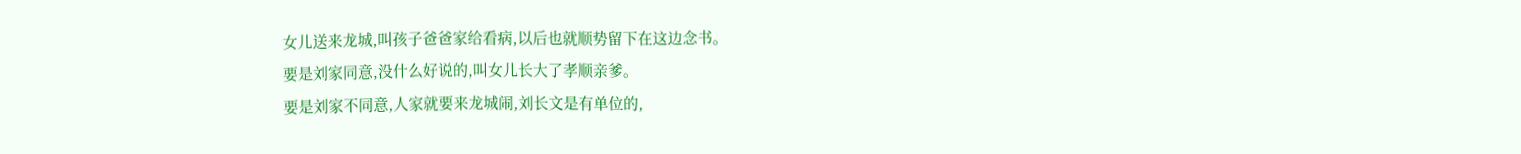女儿送来龙城,叫孩子爸爸家给看病,以后也就顺势留下在这边念书。
要是刘家同意,没什么好说的,叫女儿长大了孝顺亲爹。
要是刘家不同意,人家就要来龙城闹,刘长文是有单位的,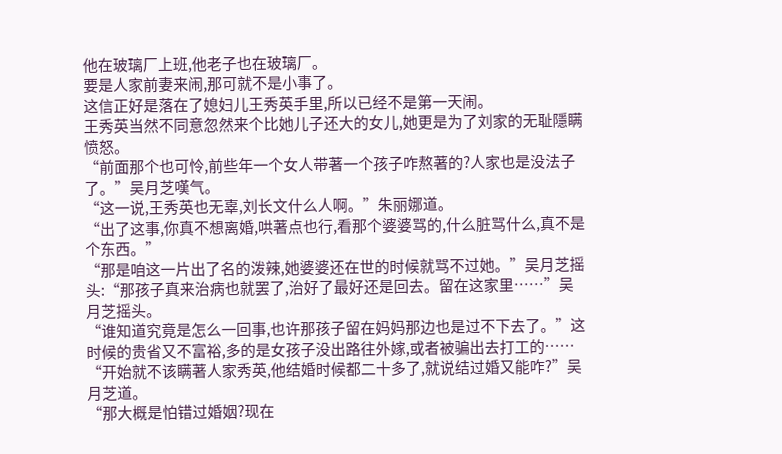他在玻璃厂上班,他老子也在玻璃厂。
要是人家前妻来闹,那可就不是小事了。
这信正好是落在了媳妇儿王秀英手里,所以已经不是第一天闹。
王秀英当然不同意忽然来个比她儿子还大的女儿,她更是为了刘家的无耻隱瞒愤怒。
“前面那个也可怜,前些年一个女人带著一个孩子咋熬著的?人家也是没法子了。”吴月芝嘆气。
“这一说,王秀英也无辜,刘长文什么人啊。”朱丽娜道。
“出了这事,你真不想离婚,哄著点也行,看那个婆婆骂的,什么脏骂什么,真不是个东西。”
“那是咱这一片出了名的泼辣,她婆婆还在世的时候就骂不过她。”吴月芝摇头:“那孩子真来治病也就罢了,治好了最好还是回去。留在这家里……”吴月芝摇头。
“谁知道究竟是怎么一回事,也许那孩子留在妈妈那边也是过不下去了。”这时候的贵省又不富裕,多的是女孩子没出路往外嫁,或者被骗出去打工的……
“开始就不该瞒著人家秀英,他结婚时候都二十多了,就说结过婚又能咋?”吴月芝道。
“那大概是怕错过婚姻?现在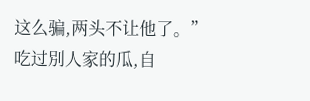这么骗,两头不让他了。”
吃过別人家的瓜,自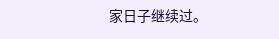家日子继续过。